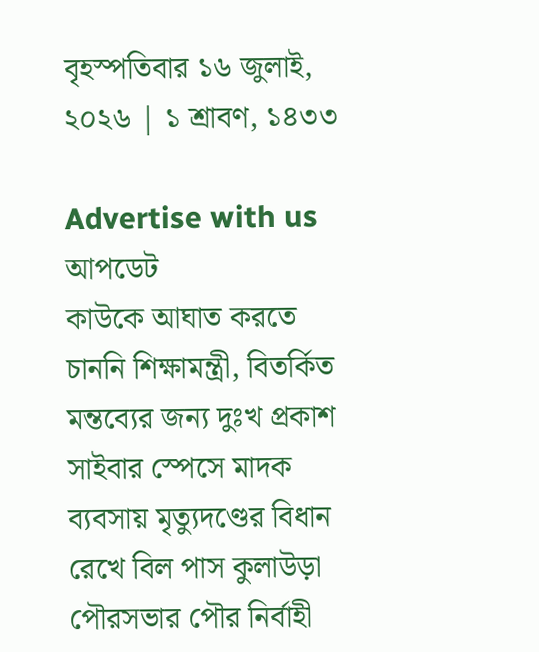বৃহস্পতিবার ১৬ জুলাই, ২০২৬ | ১ শ্রাবণ, ১৪৩৩

Advertise with us
আপডেট
কাউকে আঘাত করতে চাননি শিক্ষামন্ত্রী, বিতর্কিত মন্তব্যের জন্য দুঃখ প্রকাশ সাইবার স্পেসে মাদক ব্যবসায় মৃত্যুদণ্ডের বিধান রেখে বিল পাস কুলাউড়া পৌরসভার পৌর নির্বাহী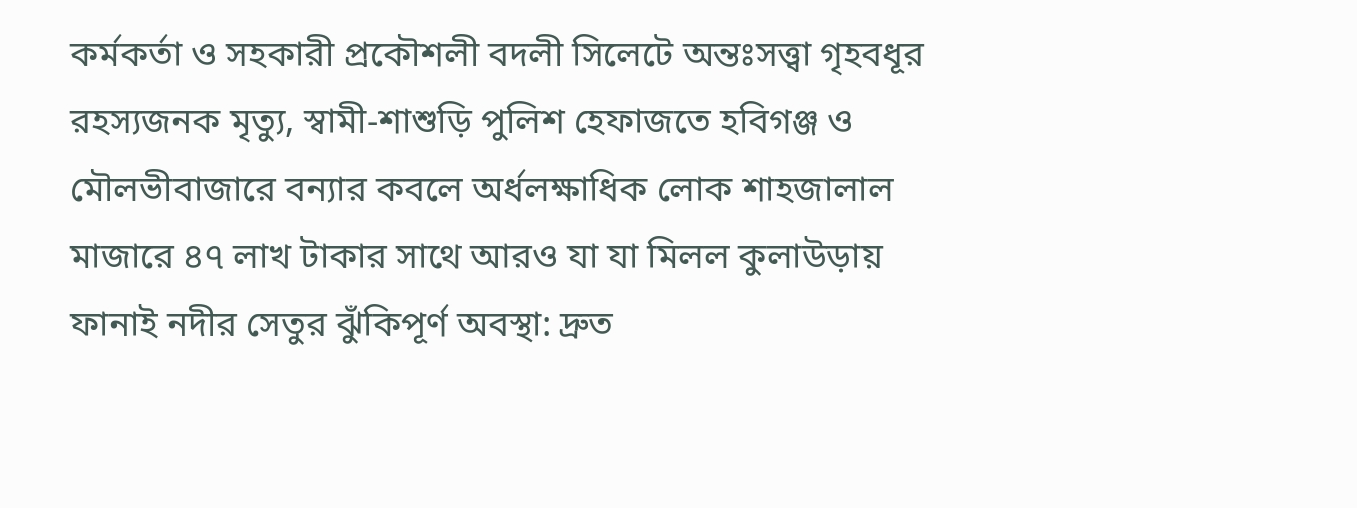কর্মকর্তা ও সহকারী প্রকৌশলী বদলী সিলেটে অন্তঃসত্ত্বা গৃহবধূর রহস্যজনক মৃত্যু, স্বামী-শাশুড়ি পুলিশ হেফাজতে হবিগঞ্জ ও মৌলভীবাজারে বন্যার কবলে অর্ধলক্ষাধিক লোক শাহজালাল মাজারে ৪৭ লাখ টাকার সাথে আরও যা যা মিলল কুলাউড়ায় ফানাই নদীর সেতুর ঝুঁকিপূর্ণ অবস্থা: দ্রুত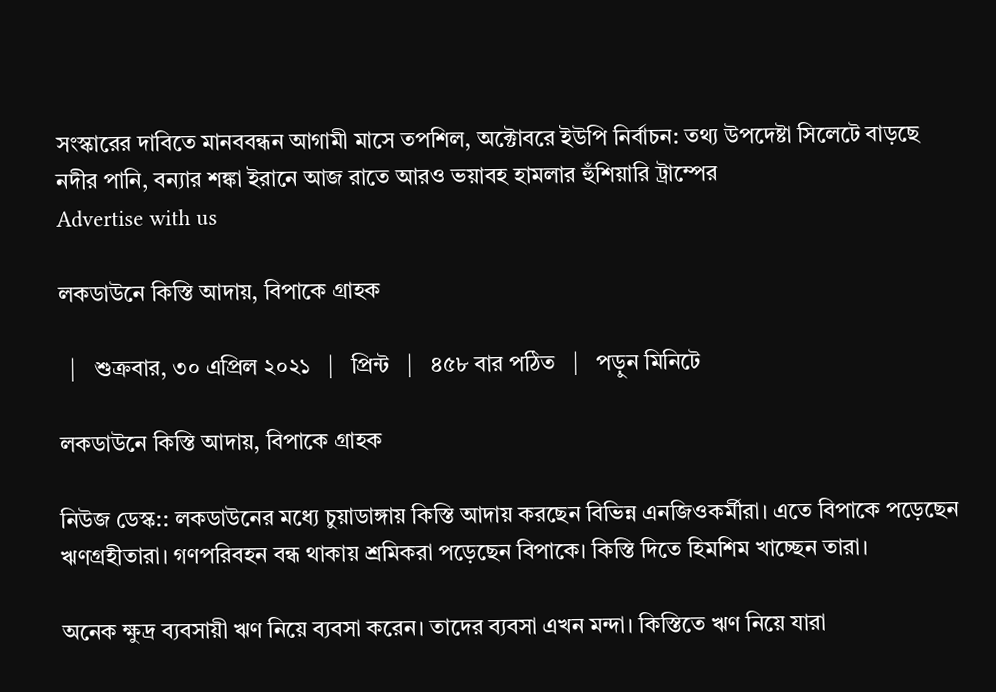সংস্কারের দাবিতে মানববন্ধন আগামী মাসে তপশিল, অক্টোবরে ইউপি নির্বাচন: তথ্য উপদেষ্টা সিলেটে বাড়ছে নদীর পানি, বন্যার শঙ্কা ইরানে আজ রাতে আরও ভয়াবহ হামলার হুঁশিয়ারি ট্রাম্পের
Advertise with us

লকডাউনে কিস্তি আদায়, বিপাকে গ্রাহক

  |   শুক্রবার, ৩০ এপ্রিল ২০২১   |   প্রিন্ট   |   ৪৫৮ বার পঠিত   |   পড়ুন মিনিটে

লকডাউনে কিস্তি আদায়, বিপাকে গ্রাহক

নিউজ ডেস্ক:: লকডাউনের মধ্যে চুয়াডাঙ্গায় কিস্তি আদায় করছেন বিভিন্ন এনজিওকর্মীরা। এতে বিপাকে পড়েছেন ঋণগ্রহীতারা। গণপরিবহন বন্ধ থাকায় শ্রমিকরা পড়েছেন বিপাকে। কিস্তি দিতে হিমশিম খাচ্ছেন তারা।

অনেক ক্ষুদ্র ব্যবসায়ী ঋণ নিয়ে ব্যবসা করেন। তাদের ব্যবসা এখন মন্দা। কিস্তিতে ঋণ নিয়ে যারা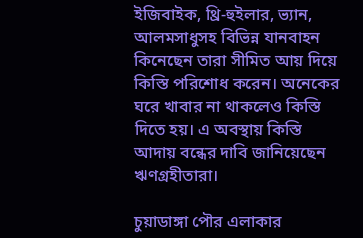ইজিবাইক, থ্রি-হুইলার, ভ্যান, আলমসাধুসহ বিভিন্ন যানবাহন কিনেছেন তারা সীমিত আয় দিয়ে কিস্তি পরিশোধ করেন। অনেকের ঘরে খাবার না থাকলেও কিস্তি দিতে হয়। এ অবস্থায় কিস্তি আদায় বন্ধের দাবি জানিয়েছেন ঋণগ্রহীতারা।

চুয়াডাঙ্গা পৌর এলাকার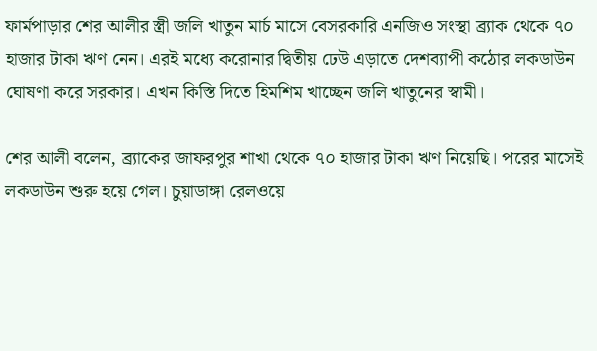ফার্মপাড়ার শের আলীর স্ত্রী জলি খাতুন মার্চ মাসে বেসরকারি এনজিও সংস্থা ব্র্যাক থেকে ৭০ হাজার টাকা ঋণ নেন। এরই মধ্যে করোনার দ্বিতীয় ঢেউ এড়াতে দেশব্যাপী কঠোর লকডাউন ঘোষণা করে সরকার। এখন কিস্তি দিতে হিমশিম খাচ্ছেন জলি খাতুনের স্বামী।

শের আলী বলেন, ব্র্যাকের জাফরপুর শাখা থেকে ৭০ হাজার টাকা ঋণ নিয়েছি। পরের মাসেই  লকডাউন শুরু হয়ে গেল। চুয়াডাঙ্গা রেলওয়ে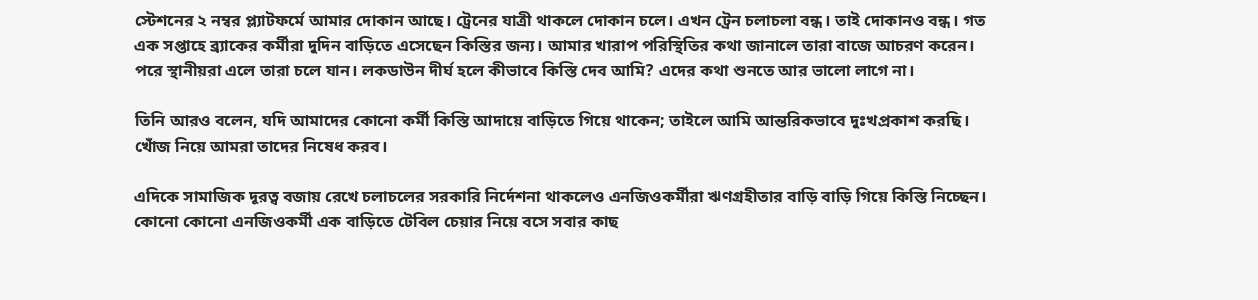স্টেশনের ২ নম্বর প্ল্যাটফর্মে আমার দোকান আছে। ট্রেনের যাত্রী থাকলে দোকান চলে। এখন ট্রেন চলাচলা বন্ধ। তাই দোকানও বন্ধ। গত এক সপ্তাহে ব্র্যাকের কর্মীরা দুদিন বাড়িতে এসেছেন কিস্তির জন্য। আমার খারাপ পরিস্থিতির কথা জানালে তারা বাজে আচরণ করেন। পরে স্থানীয়রা এলে তারা চলে যান। লকডাউন দীর্ঘ হলে কীভাবে কিস্তি দেব আমি? এদের কথা শুনতে আর ভালো লাগে না।

তিনি আরও বলেন, যদি আমাদের কোনো কর্মী কিস্তি আদায়ে বাড়িতে গিয়ে থাকেন; তাইলে আমি আন্তরিকভাবে দুঃখপ্রকাশ করছি। খোঁজ নিয়ে আমরা তাদের নিষেধ করব।

এদিকে সামাজিক দূরত্ব বজায় রেখে চলাচলের সরকারি নির্দেশনা থাকলেও এনজিওকর্মীরা ঋণগ্রহীতার বাড়ি বাড়ি গিয়ে কিস্তি নিচ্ছেন। কোনো কোনো এনজিওকর্মী এক বাড়িতে টেবিল চেয়ার নিয়ে বসে সবার কাছ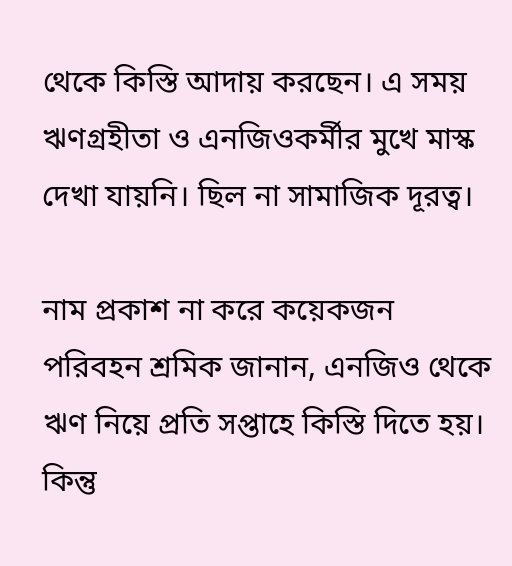থেকে কিস্তি আদায় করছেন। এ সময় ঋণগ্রহীতা ও এনজিওকর্মীর মুখে মাস্ক দেখা যায়নি। ছিল না সামাজিক দূরত্ব।

নাম প্রকাশ না করে কয়েকজন পরিবহন শ্রমিক জানান, এনজিও থেকে ঋণ নিয়ে প্রতি সপ্তাহে কিস্তি দিতে হয়। কিন্তু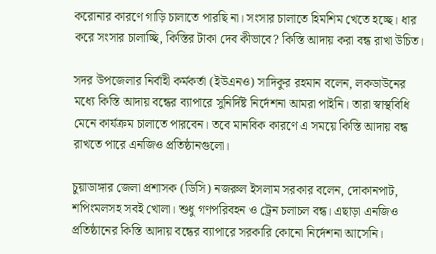করোনার কারণে গাড়ি চালাতে পারছি না। সংসার চালাতে হিমশিম খেতে হচ্ছে। ধার করে সংসার চালাচ্ছি, কিস্তির টাকা দেব কীভাবে? কিস্তি আদায় করা বন্ধ রাখা উচিত।

সদর উপজেলার নির্বাহী কর্মকর্তা (ইউএনও) সাদিকুর রহমান বলেন, লকডাউনের মধ্যে কিস্তি আদায় বন্ধের ব্যাপারে সুনির্দিষ্ট নির্দেশনা আমরা পাইনি। তারা স্বাস্থবিধি মেনে কার্যক্রম চালাতে পারবেন। তবে মানবিক কারণে এ সময়ে কিস্তি আদায় বন্ধ রাখতে পারে এনজিও প্রতিষ্ঠানগুলো।

চুয়াডাঙ্গার জেলা প্রশাসক (ডিসি) নজরুল ইসলাম সরকার বলেন, দোকানপাট, শপিংমলসহ সবই খোলা। শুধু গণপরিবহন ও ট্রেন চলাচল বন্ধ। এছাড়া এনজিও প্রতিষ্ঠানের কিস্তি আদায় বন্ধের ব্যাপারে সরকারি কোনো নির্দেশনা আসেনি।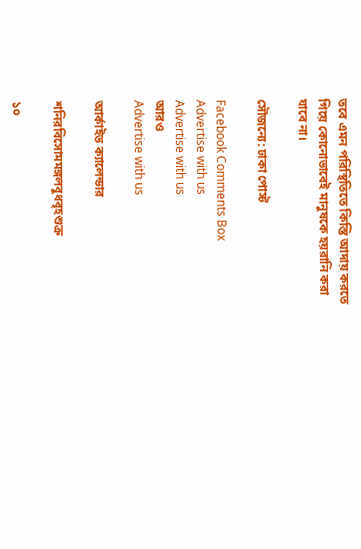তবে এমন পরিস্থিতিতে কিস্তি আদায় করতে গিয়ে কোনোভাবেই মানুষকে হয়রানি করা যাবে না।

সৌজন্যে: ঢাকা পোস্ট

Facebook Comments Box
Advertise with us
Advertise with us
আরও
Advertise with us

আর্কাইভ ক্যালেন্ডার

শনিরবিসোমমঙ্গলবুধবৃহশুক্র

১০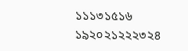১১১৩১৫১৬
১৯২০২১২২২৩২৪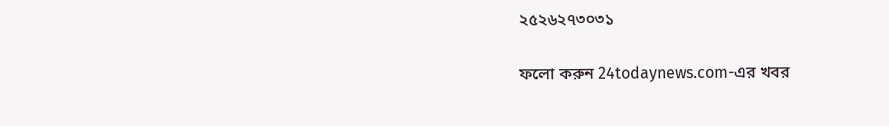২৫২৬২৭৩০৩১

ফলো করুন 24todaynews.com-এর খবর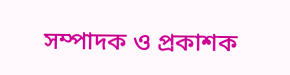সম্পাদক ও প্রকাশক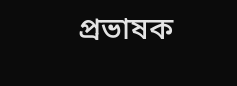প্রভাষক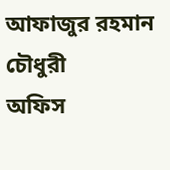আফাজুর রহমান চৌধুরী
অফিস